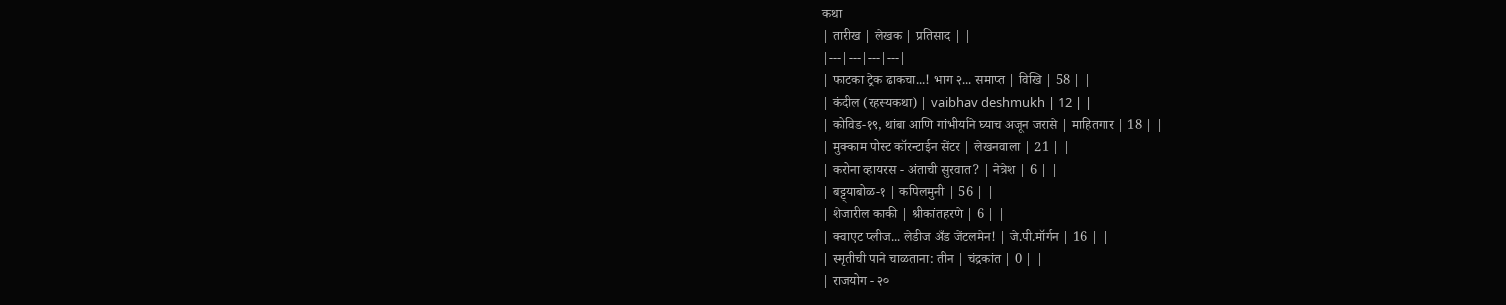कथा
| तारीख | लेखक | प्रतिसाद | |
|---|---|---|---|
| फाटका ट्रेक ढाकचा...! भाग २... समाप्त | विखि | 58 | |
| कंदील (रहस्यकथा) | vaibhav deshmukh | 12 | |
| कोविड-१९, थांबा आणि गांभीर्याने घ्याच अजून जरासे | माहितगार | 18 | |
| मुक्काम पोस्ट कॉरन्टाईन सेंटर | लेखनवाला | 21 | |
| करोना व्हायरस - अंताची सुरवात? | नेत्रेश | 6 | |
| बट्ट्याबोळ-१ | कपिलमुनी | 56 | |
| शेजारील काकी | श्रीकांतहरणे | 6 | |
| क्वाएट प्लीज... लेडीज अँड जेंटलमेन! | जे.पी.मॉर्गन | 16 | |
| स्मृतीची पाने चाळताना: तीन | चंद्रकांत | 0 | |
| राजयोग - २०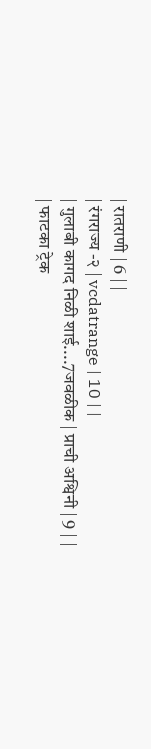| रातराणी | 6 | |
| रंगराज्य -२ | vcdatrange | 10 | |
| गुलाबी कागद निळी शाई....7जवळीक | प्राची अश्विनी | 9 | |
| फाटका ट्रेक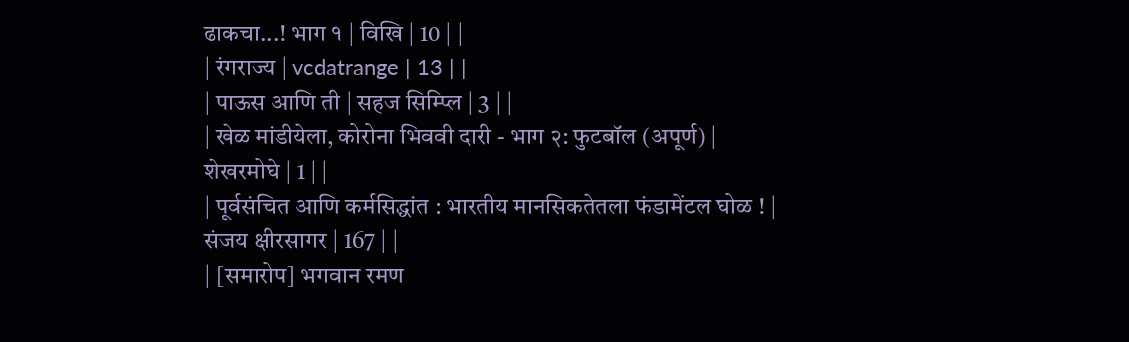ढाकचा...! भाग १ | विखि | 10 | |
| रंगराज्य | vcdatrange | 13 | |
| पाऊस आणि ती | सहज सिम्प्लि | 3 | |
| खेळ मांडीयेला, कोरोना भिववी दारी - भाग २: फुटबॉल (अपूर्ण) | शेखरमोघे | 1 | |
| पूर्वसंचित आणि कर्मसिद्धांत : भारतीय मानसिकतेतला फंडामेंटल घोळ ! | संजय क्षीरसागर | 167 | |
| [समारोप] भगवान रमण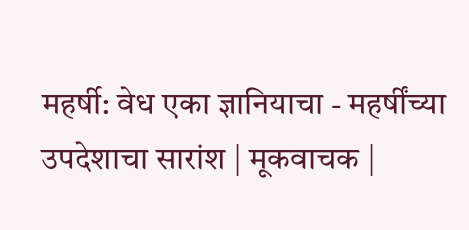महर्षी: वेध एका ज्ञानियाचा - महर्षींच्या उपदेशाचा सारांश | मूकवाचक |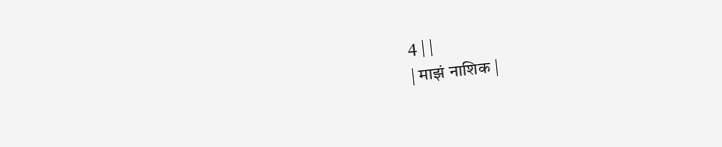4 | |
| माझं नाशिक |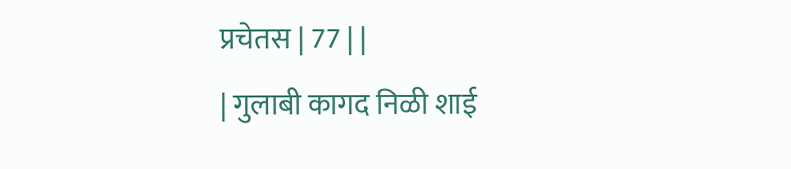प्रचेतस | 77 | |
| गुलाबी कागद निळी शाई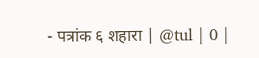- पत्रांक ६ शहारा | @tul | 0 |